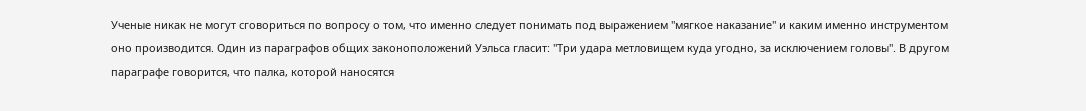Ученые никак не могут сговориться по вопросу о том, что именно следует понимать под выражением "мягкое наказание" и каким именно инструментом оно производится. Один из параграфов общих законоположений Уэльса гласит: "Три удара метловищем куда угодно, за исключением головы". В другом параграфе говорится, что палка, которой наносятся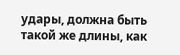удары, должна быть такой же длины, как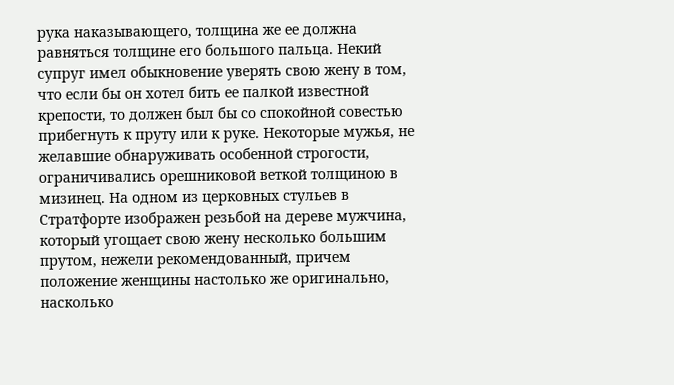рука наказывающего, толщина же ее должна равняться толщине его большого пальца. Некий супруг имел обыкновение уверять свою жену в том, что если бы он хотел бить ее палкой известной крепости, то должен был бы со спокойной совестью прибегнуть к пруту или к руке. Некоторые мужья, не желавшие обнаруживать особенной строгости, ограничивались орешниковой веткой толщиною в мизинец. На одном из церковных стульев в Стратфорте изображен резьбой на дереве мужчина, который угощает свою жену несколько большим прутом, нежели рекомендованный, причем положение женщины настолько же оригинально, насколько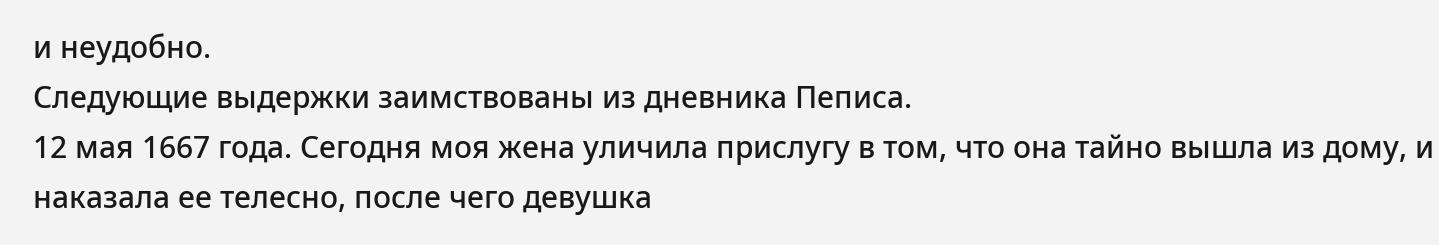и неудобно.
Следующие выдержки заимствованы из дневника Пеписа.
12 мая 1667 года. Сегодня моя жена уличила прислугу в том, что она тайно вышла из дому, и наказала ее телесно, после чего девушка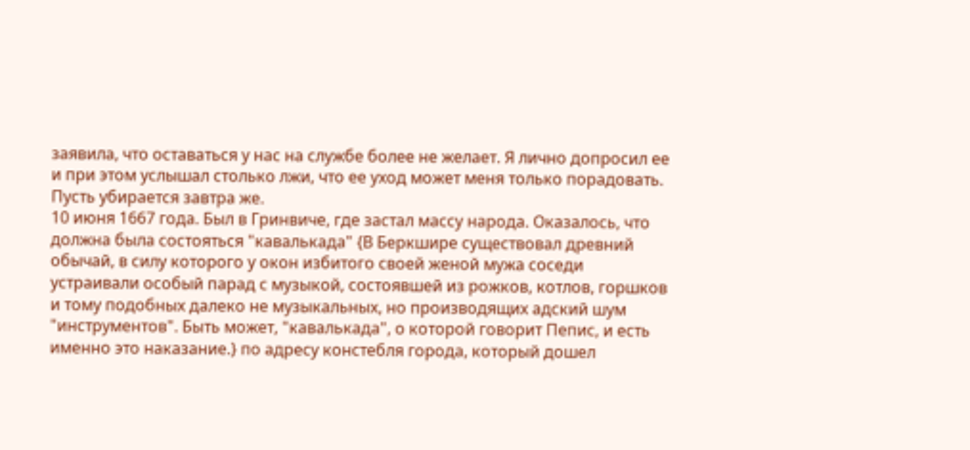заявила, что оставаться у нас на службе более не желает. Я лично допросил ее и при этом услышал столько лжи, что ее уход может меня только порадовать. Пусть убирается завтра же.
10 июня 1667 года. Был в Гринвиче, где застал массу народа. Оказалось, что должна была состояться "кавалькада" {В Беркшире существовал древний обычай, в силу которого у окон избитого своей женой мужа соседи устраивали особый парад с музыкой, состоявшей из рожков, котлов, горшков и тому подобных далеко не музыкальных, но производящих адский шум "инструментов". Быть может, "кавалькада", о которой говорит Пепис, и есть именно это наказание.} по адресу констебля города, который дошел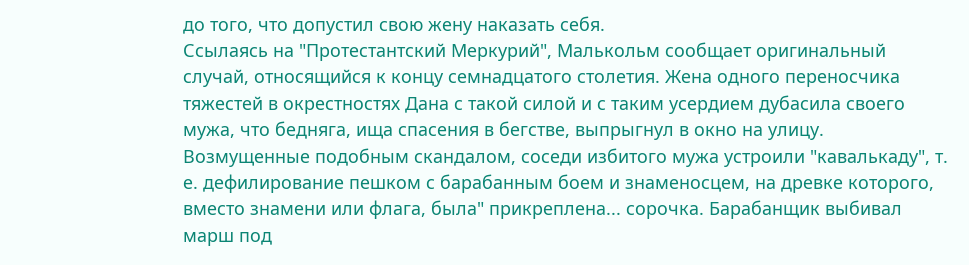до того, что допустил свою жену наказать себя.
Ссылаясь на "Протестантский Меркурий", Малькольм сообщает оригинальный случай, относящийся к концу семнадцатого столетия. Жена одного переносчика тяжестей в окрестностях Дана с такой силой и с таким усердием дубасила своего мужа, что бедняга, ища спасения в бегстве, выпрыгнул в окно на улицу. Возмущенные подобным скандалом, соседи избитого мужа устроили "кавалькаду", т. е. дефилирование пешком с барабанным боем и знаменосцем, на древке которого, вместо знамени или флага, была" прикреплена... сорочка. Барабанщик выбивал марш под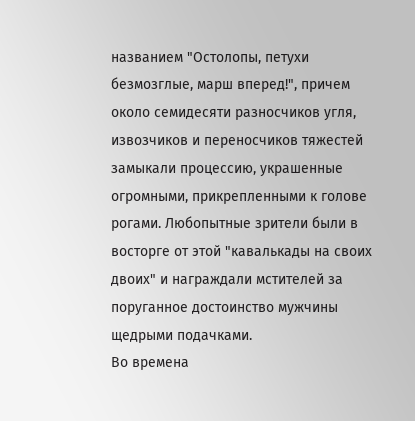названием "Остолопы, петухи безмозглые, марш вперед!", причем около семидесяти разносчиков угля, извозчиков и переносчиков тяжестей замыкали процессию, украшенные огромными, прикрепленными к голове рогами. Любопытные зрители были в восторге от этой "кавалькады на своих двоих" и награждали мстителей за поруганное достоинство мужчины щедрыми подачками.
Во времена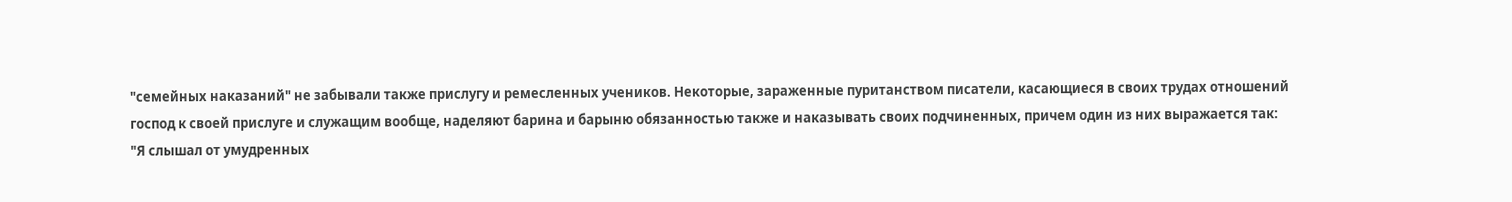"семейных наказаний" не забывали также прислугу и ремесленных учеников. Некоторые, зараженные пуританством писатели, касающиеся в своих трудах отношений господ к своей прислуге и служащим вообще, наделяют барина и барыню обязанностью также и наказывать своих подчиненных, причем один из них выражается так: "Я слышал от умудренных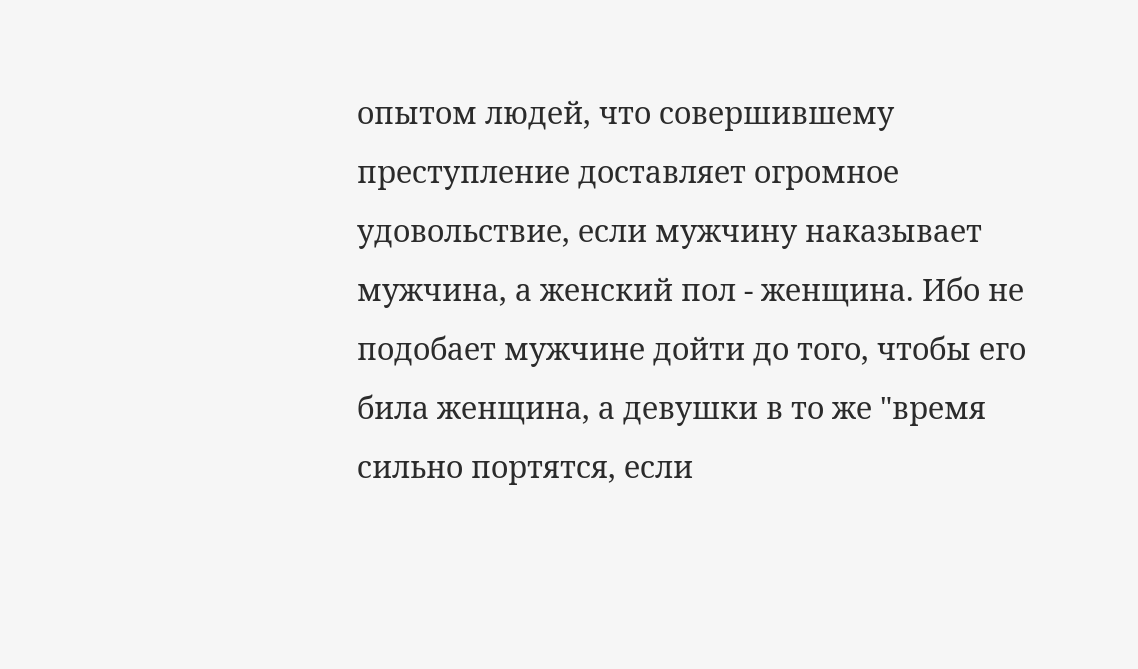опытом людей, что совершившему преступление доставляет огромное удовольствие, если мужчину наказывает мужчина, а женский пол - женщина. Ибо не подобает мужчине дойти до того, чтобы его била женщина, а девушки в то же "время сильно портятся, если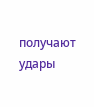получают удары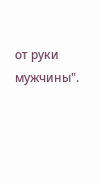от руки мужчины".